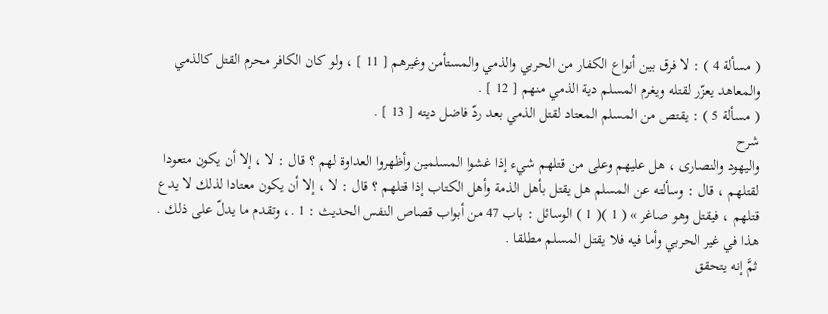( مسألة 4 ) : لا فرق بين أنواع الكفار من الحربي والذمي والمستأمن وغيرهم [ 11 ] ، ولو كان الكافر محرم القتل كالذمي والمعاهد يعزّر لقتله ويغرم المسلم دية الذمي منهم [ 12 ] .
( مسألة 5 ) : يقتص من المسلم المعتاد لقتل الذمي بعد ردّ فاضل ديته [ 13 ] .
شرح
واليهود والنصارى ، هل عليهم وعلى من قتلهم شيء إذا غشوا المسلمين وأظهروا العداوة لهم ؟ قال : لا ، إلا أن يكون متعودا لقتلهم ، قال : وسألته عن المسلم هل يقتل بأهل الذمة وأهل الكتاب إذا قتلهم ؟ قال : لا ، إلا أن يكون معتادا لذلك لا يدع قتلهم ، فيقتل وهو صاغر » ( 1 )( 1 ) الوسائل : باب 47 من أبواب قصاص النفس الحديث : 1 .، وتقدم ما يدلّ على ذلك . هذا في غير الحربي وأما فيه فلا يقتل المسلم مطلقا .
ثمَّ إنه يتحقق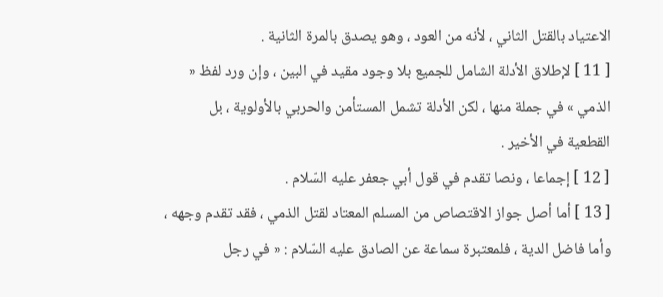الاعتياد بالقتل الثاني ، لأنه من العود ، وهو يصدق بالمرة الثانية .
[ 11 ] لإطلاق الأدلة الشامل للجميع بلا وجود مقيد في البين ، وإن ورد لفظ « الذمي » في جملة منها ، لكن الأدلة تشمل المستأمن والحربي بالأولوية ، بل القطعية في الأخير .
[ 12 ] إجماعا ، ونصا تقدم في قول أبي جعفر عليه السّلام .
[ 13 ] أما أصل جواز الاقتصاص من المسلم المعتاد لقتل الذمي ، فقد تقدم وجهه ، وأما فاضل الدية ، فلمعتبرة سماعة عن الصادق عليه السّلام : « في رجل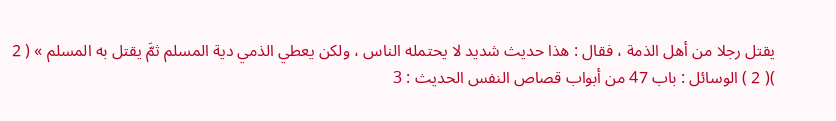يقتل رجلا من أهل الذمة ، فقال : هذا حديث شديد لا يحتمله الناس ، ولكن يعطي الذمي دية المسلم ثمَّ يقتل به المسلم » ( 2 )( 2 ) الوسائل : باب 47 من أبواب قصاص النفس الحديث : 3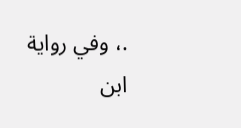.، وفي رواية ابن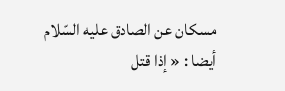مسكان عن الصادق عليه السّلام أيضا : « إذا قتل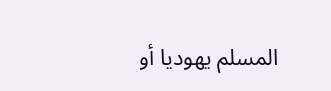المسلم يهوديا أو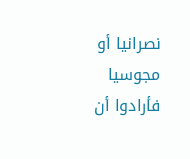نصرانيا أو مجوسيا فأرادوا أن